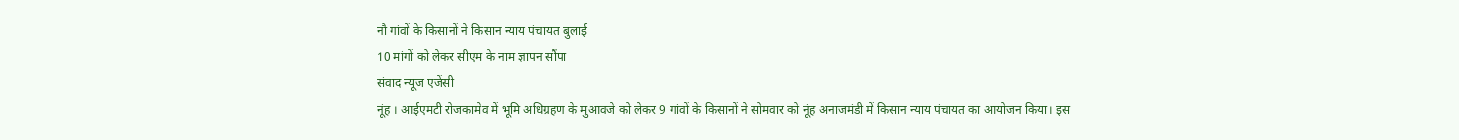नौ गांवों के किसानों ने किसान न्याय पंचायत बुलाई
10 मांगों को लेकर सीएम के नाम ज्ञापन सौंपा
संवाद न्यूज एजेंसी
नूंह । आईएमटी रोजकामेव में भूमि अधिग्रहण के मुआवजे को लेकर 9 गांवों के किसानों ने सोमवार को नूंह अनाजमंडी में किसान न्याय पंचायत का आयोजन किया। इस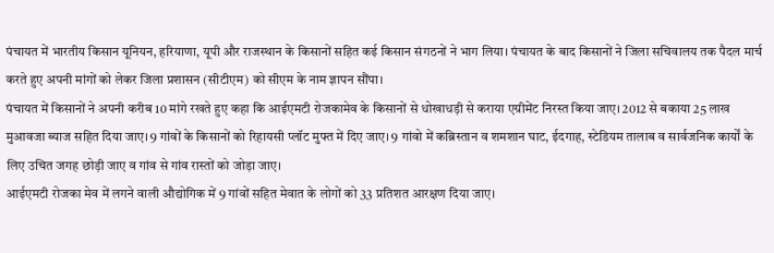पंचायत में भारतीय किसान यूनियन, हरियाणा, यूपी और राजस्थान के किसानों सहित कई किसान संगठनों ने भाग लिया। पंचायत के बाद किसानों ने जिला सचिवालय तक पैदल मार्च करते हुए अपनी मांगों को लेकर जिला प्रशासन (सीटीएम) को सीएम के नाम ज्ञापन सौंपा।
पंचायत में किसानों ने अपनी करीब 10 मांगे रखते हुए कहा कि आईएमटी रोजकामेव के किसानों से धोखाधड़ी से कराया एग्रीमेंट निरस्त किया जाए। 2012 से बकाया 25 लाख मुआवजा ब्याज सहित दिया जाए। 9 गांवों के किसानों को रिहायसी प्लॉट मुफ्त में दिए जाए। 9 गांवो में कब्रिस्तान व शमशान घाट, ईदगाह, स्टेडियम तालाब व सार्वजनिक कार्यों के लिए उचित जगह छोड़ी जाए व गांव से गांव रास्तों को जोड़ा जाए।
आईएमटी रोजका मेव में लगने वाली औद्योगिक में 9 गांवों सहित मेवात के लोगों को 33 प्रतिशत आरक्षण दिया जाए।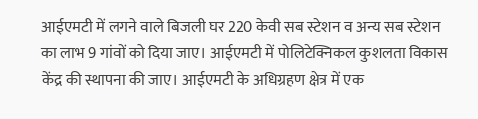आईएमटी में लगने वाले बिजली घर 220 केवी सब स्टेशन व अन्य सब स्टेशन का लाभ 9 गांवों को दिया जाए। आईएमटी में पोलिटेक्निकल कुशलता विकास केंद्र की स्थापना की जाए। आईएमटी के अधिग्रहण क्षेत्र में एक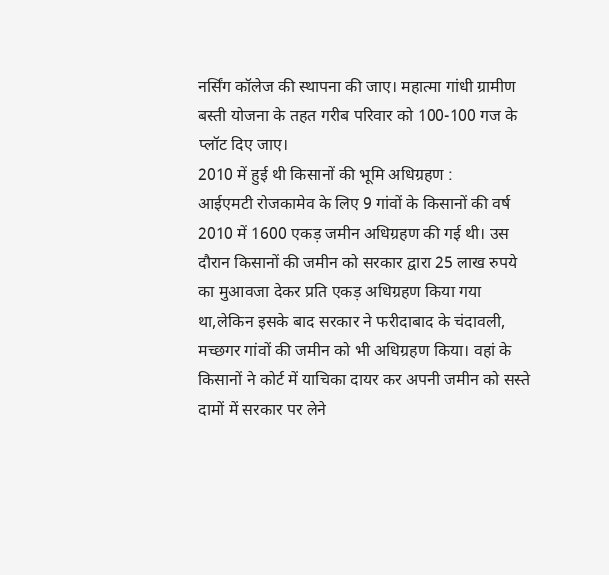नर्सिंग कॉलेज की स्थापना की जाए। महात्मा गांधी ग्रामीण बस्ती योजना के तहत गरीब परिवार को 100-100 गज के प्लॉट दिए जाए।
2010 में हुई थी किसानों की भूमि अधिग्रहण :
आईएमटी रोजकामेव के लिए 9 गांवों के किसानों की वर्ष 2010 में 1600 एकड़ जमीन अधिग्रहण की गई थी। उस दौरान किसानों की जमीन को सरकार द्वारा 25 लाख रुपये का मुआवजा देकर प्रति एकड़ अधिग्रहण किया गया था,लेकिन इसके बाद सरकार ने फरीदाबाद के चंदावली, मच्छगर गांवों की जमीन को भी अधिग्रहण किया। वहां के किसानों ने कोर्ट में याचिका दायर कर अपनी जमीन को सस्ते दामों में सरकार पर लेने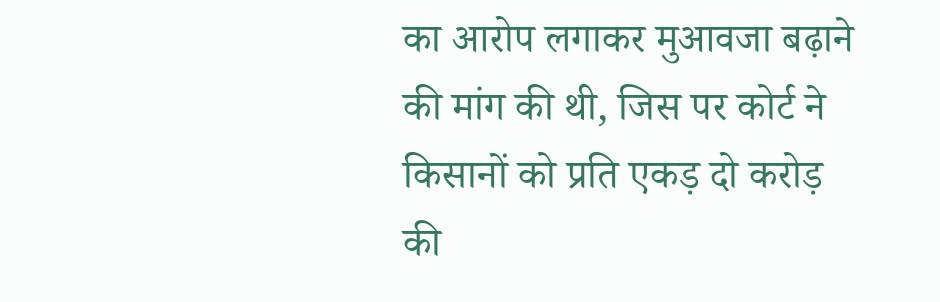का आरोप लगाकर मुआवजा बढ़ाने की मांग की थी, जिस पर कोर्ट ने किसानों को प्रति एकड़ दो करोड़ की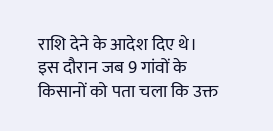राशि देने के आदेश दिए थे।
इस दौरान जब 9 गांवों के किसानों को पता चला कि उक्त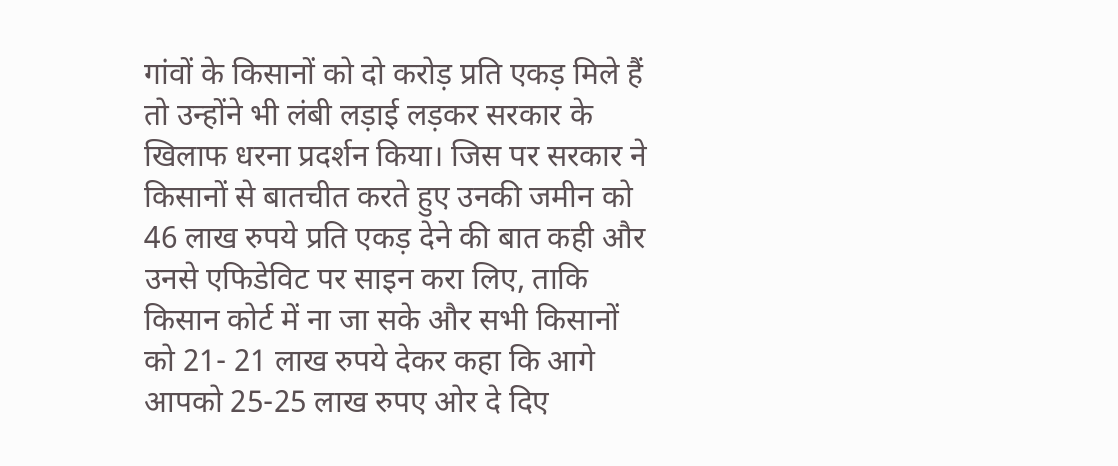गांवों के किसानों को दो करोड़ प्रति एकड़ मिले हैं तो उन्होंने भी लंबी लड़ाई लड़कर सरकार के खिलाफ धरना प्रदर्शन किया। जिस पर सरकार ने किसानों से बातचीत करते हुए उनकी जमीन को 46 लाख रुपये प्रति एकड़ देने की बात कही और उनसे एफिडेविट पर साइन करा लिए, ताकि किसान कोर्ट में ना जा सके और सभी किसानों को 21- 21 लाख रुपये देकर कहा कि आगे आपको 25-25 लाख रुपए ओर दे दिए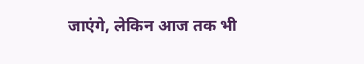जाएंगे, लेकिन आज तक भी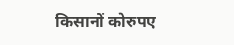किसानों कोरुपए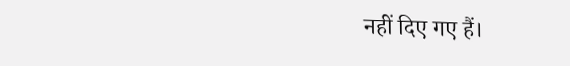नहीं दिए गए हैं।